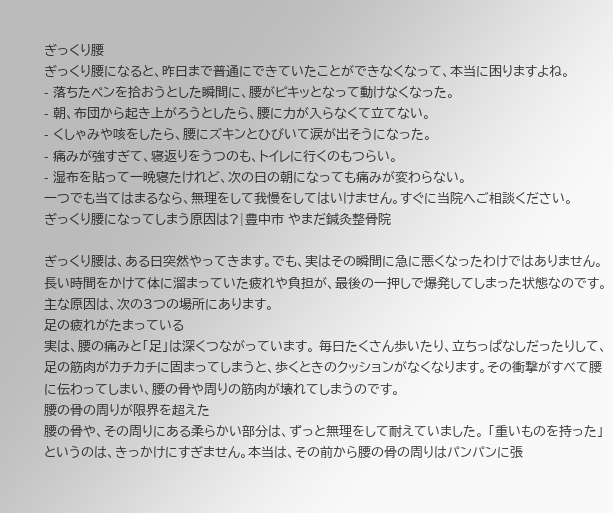ぎっくり腰
ぎっくり腰になると、昨日まで普通にできていたことができなくなって、本当に困りますよね。
- 落ちたペンを拾おうとした瞬間に、腰がピキッとなって動けなくなった。
- 朝、布団から起き上がろうとしたら、腰に力が入らなくて立てない。
- くしゃみや咳をしたら、腰にズキンとひびいて涙が出そうになった。
- 痛みが強すぎて、寝返りをうつのも、トイレに行くのもつらい。
- 湿布を貼って一晩寝たけれど、次の日の朝になっても痛みが変わらない。
一つでも当てはまるなら、無理をして我慢をしてはいけません。すぐに当院へご相談ください。
ぎっくり腰になってしまう原因は?|豊中市 やまだ鍼灸整骨院

ぎっくり腰は、ある日突然やってきます。でも、実はその瞬間に急に悪くなったわけではありません。長い時間をかけて体に溜まっていた疲れや負担が、最後の一押しで爆発してしまった状態なのです。
主な原因は、次の3つの場所にあります。
足の疲れがたまっている
実は、腰の痛みと「足」は深くつながっています。 毎日たくさん歩いたり、立ちっぱなしだったりして、足の筋肉がカチカチに固まってしまうと、歩くときのクッションがなくなります。その衝撃がすべて腰に伝わってしまい、腰の骨や周りの筋肉が壊れてしまうのです。
腰の骨の周りが限界を超えた
腰の骨や、その周りにある柔らかい部分は、ずっと無理をして耐えていました。 「重いものを持った」というのは、きっかけにすぎません。本当は、その前から腰の骨の周りはパンパンに張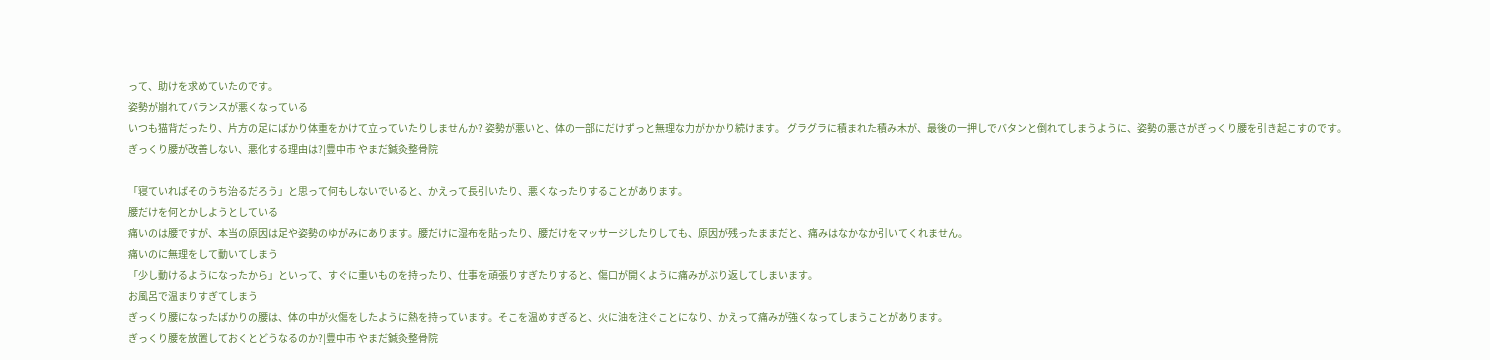って、助けを求めていたのです。
姿勢が崩れてバランスが悪くなっている
いつも猫背だったり、片方の足にばかり体重をかけて立っていたりしませんか? 姿勢が悪いと、体の一部にだけずっと無理な力がかかり続けます。 グラグラに積まれた積み木が、最後の一押しでバタンと倒れてしまうように、姿勢の悪さがぎっくり腰を引き起こすのです。
ぎっくり腰が改善しない、悪化する理由は?|豊中市 やまだ鍼灸整骨院

「寝ていればそのうち治るだろう」と思って何もしないでいると、かえって長引いたり、悪くなったりすることがあります。
腰だけを何とかしようとしている
痛いのは腰ですが、本当の原因は足や姿勢のゆがみにあります。腰だけに湿布を貼ったり、腰だけをマッサージしたりしても、原因が残ったままだと、痛みはなかなか引いてくれません。
痛いのに無理をして動いてしまう
「少し動けるようになったから」といって、すぐに重いものを持ったり、仕事を頑張りすぎたりすると、傷口が開くように痛みがぶり返してしまいます。
お風呂で温まりすぎてしまう
ぎっくり腰になったばかりの腰は、体の中が火傷をしたように熱を持っています。そこを温めすぎると、火に油を注ぐことになり、かえって痛みが強くなってしまうことがあります。
ぎっくり腰を放置しておくとどうなるのか?|豊中市 やまだ鍼灸整骨院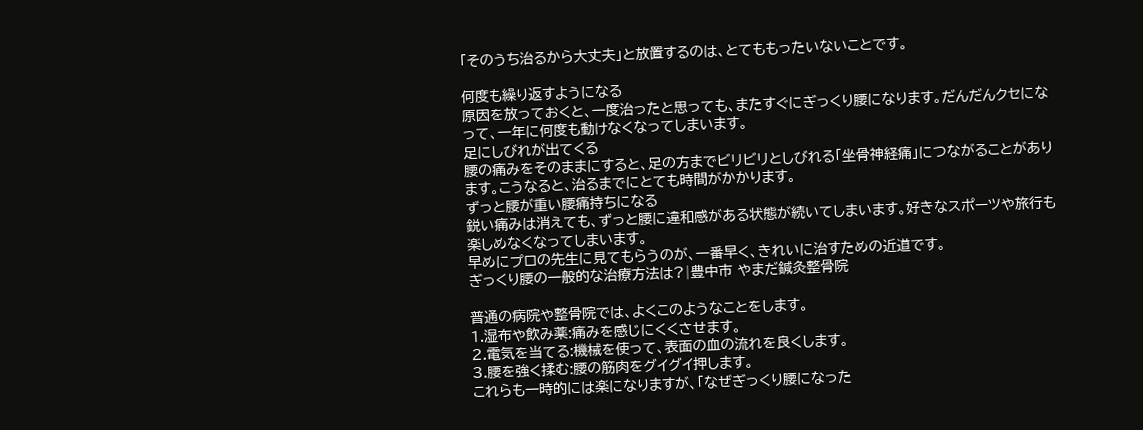「そのうち治るから大丈夫」と放置するのは、とてももったいないことです。

何度も繰り返すようになる
原因を放っておくと、一度治ったと思っても、またすぐにぎっくり腰になります。だんだんクセになって、一年に何度も動けなくなってしまいます。
足にしびれが出てくる
腰の痛みをそのままにすると、足の方までビリビリとしびれる「坐骨神経痛」につながることがあります。こうなると、治るまでにとても時間がかかります。
ずっと腰が重い腰痛持ちになる
鋭い痛みは消えても、ずっと腰に違和感がある状態が続いてしまいます。好きなスポーツや旅行も楽しめなくなってしまいます。
早めにプロの先生に見てもらうのが、一番早く、きれいに治すための近道です。
ぎっくり腰の一般的な治療方法は?|豊中市 やまだ鍼灸整骨院

普通の病院や整骨院では、よくこのようなことをします。
1.湿布や飲み薬:痛みを感じにくくさせます。
2.電気を当てる:機械を使って、表面の血の流れを良くします。
3.腰を強く揉む:腰の筋肉をグイグイ押します。
これらも一時的には楽になりますが、「なぜぎっくり腰になった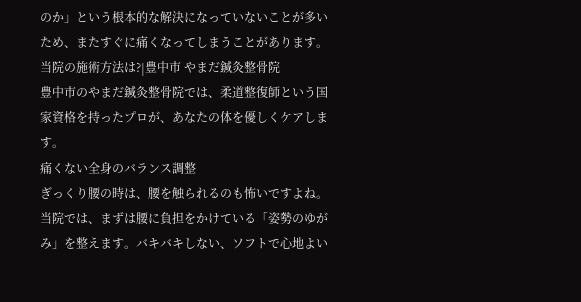のか」という根本的な解決になっていないことが多いため、またすぐに痛くなってしまうことがあります。
当院の施術方法は?|豊中市 やまだ鍼灸整骨院
豊中市のやまだ鍼灸整骨院では、柔道整復師という国家資格を持ったプロが、あなたの体を優しくケアします。
痛くない全身のバランス調整
ぎっくり腰の時は、腰を触られるのも怖いですよね。 当院では、まずは腰に負担をかけている「姿勢のゆがみ」を整えます。バキバキしない、ソフトで心地よい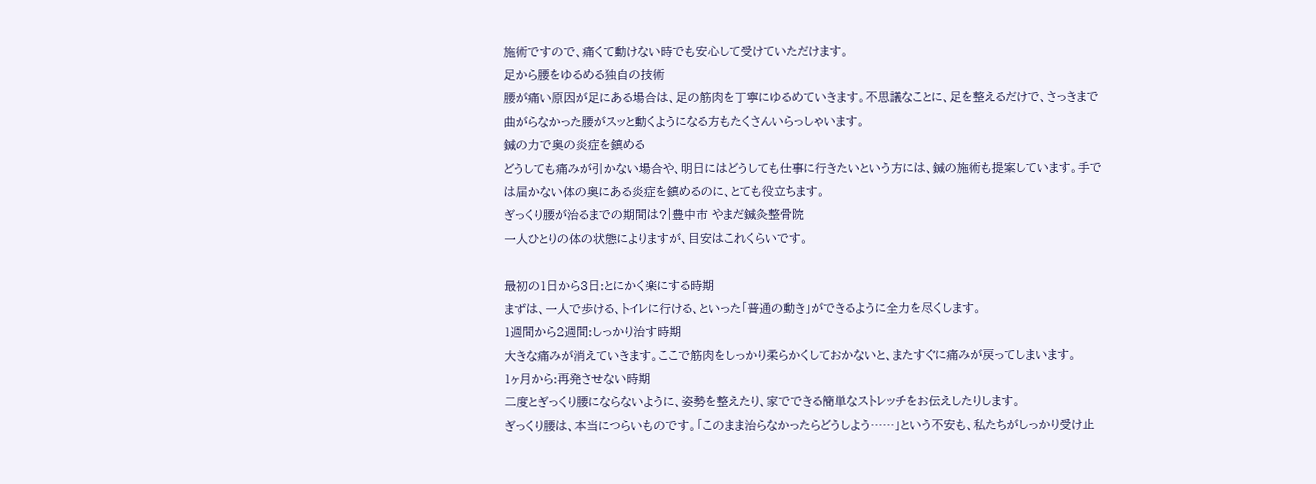施術ですので、痛くて動けない時でも安心して受けていただけます。
足から腰をゆるめる独自の技術
腰が痛い原因が足にある場合は、足の筋肉を丁寧にゆるめていきます。不思議なことに、足を整えるだけで、さっきまで曲がらなかった腰がスッと動くようになる方もたくさんいらっしゃいます。
鍼の力で奥の炎症を鎮める
どうしても痛みが引かない場合や、明日にはどうしても仕事に行きたいという方には、鍼の施術も提案しています。手では届かない体の奥にある炎症を鎮めるのに、とても役立ちます。
ぎっくり腰が治るまでの期間は?|豊中市 やまだ鍼灸整骨院
一人ひとりの体の状態によりますが、目安はこれくらいです。

最初の1日から3日:とにかく楽にする時期
まずは、一人で歩ける、トイレに行ける、といった「普通の動き」ができるように全力を尽くします。
1週間から2週間:しっかり治す時期
大きな痛みが消えていきます。ここで筋肉をしっかり柔らかくしておかないと、またすぐに痛みが戻ってしまいます。
1ヶ月から:再発させない時期
二度とぎっくり腰にならないように、姿勢を整えたり、家でできる簡単なストレッチをお伝えしたりします。
ぎっくり腰は、本当につらいものです。「このまま治らなかったらどうしよう……」という不安も、私たちがしっかり受け止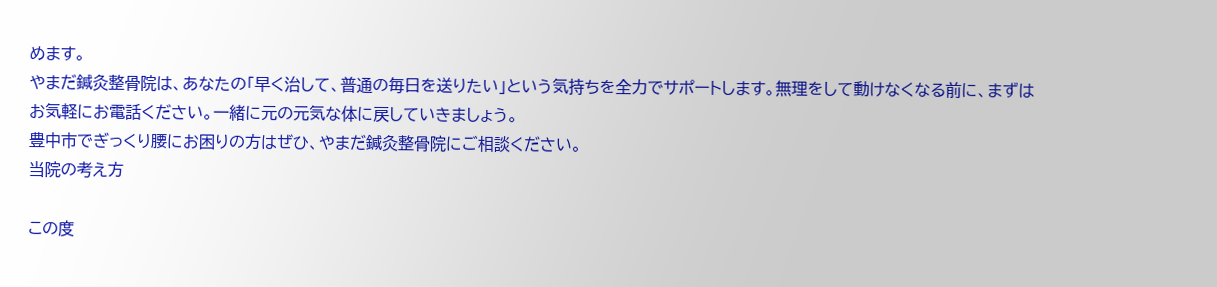めます。
やまだ鍼灸整骨院は、あなたの「早く治して、普通の毎日を送りたい」という気持ちを全力でサポートします。無理をして動けなくなる前に、まずはお気軽にお電話ください。一緒に元の元気な体に戻していきましょう。
豊中市でぎっくり腰にお困りの方はぜひ、やまだ鍼灸整骨院にご相談ください。
当院の考え方

この度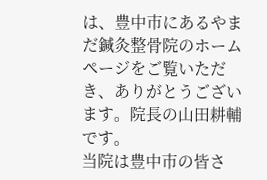は、豊中市にあるやまだ鍼灸整骨院のホームページをご覧いただき、ありがとうございます。院長の山田耕輔です。
当院は豊中市の皆さ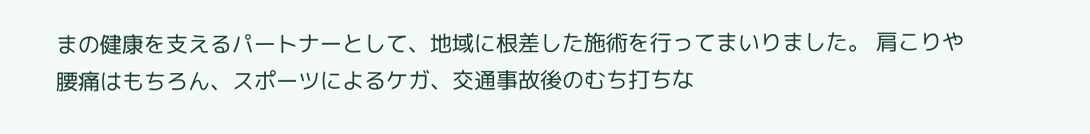まの健康を支えるパートナーとして、地域に根差した施術を行ってまいりました。 肩こりや腰痛はもちろん、スポーツによるケガ、交通事故後のむち打ちな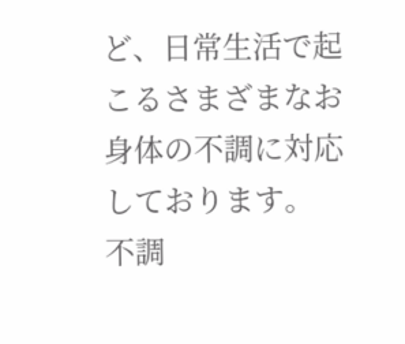ど、日常生活で起こるさまざまなお身体の不調に対応しております。
不調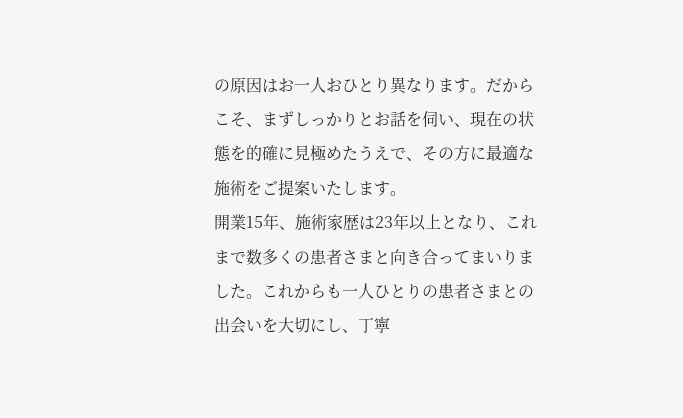の原因はお一人おひとり異なります。だからこそ、まずしっかりとお話を伺い、現在の状態を的確に見極めたうえで、その方に最適な施術をご提案いたします。
開業15年、施術家歴は23年以上となり、これまで数多くの患者さまと向き合ってまいりました。これからも一人ひとりの患者さまとの出会いを大切にし、丁寧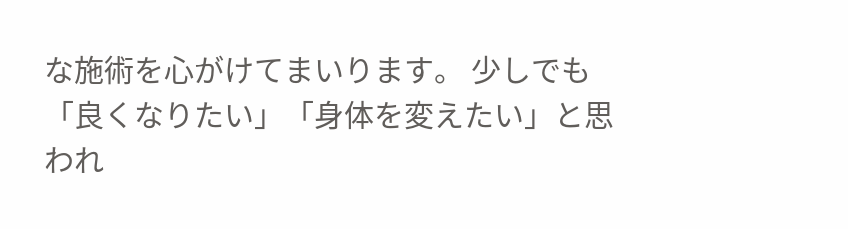な施術を心がけてまいります。 少しでも「良くなりたい」「身体を変えたい」と思われ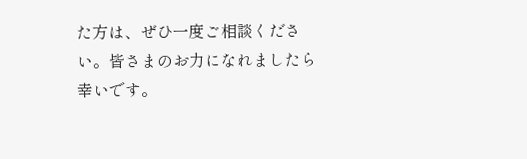た方は、ぜひ一度ご相談ください。皆さまのお力になれましたら幸いです。